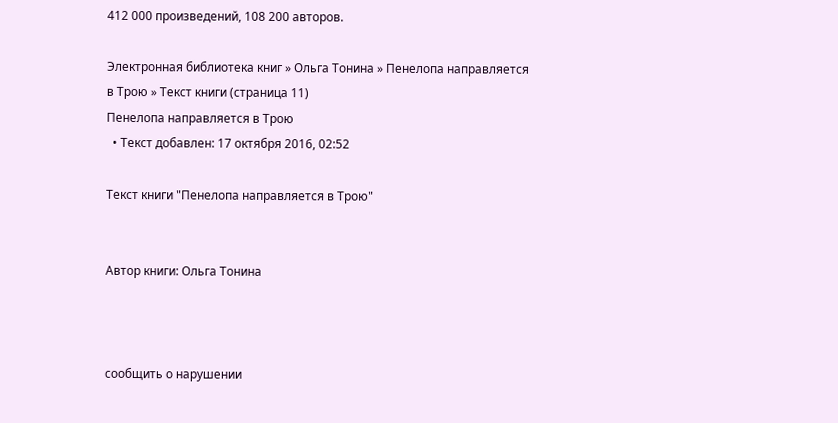412 000 произведений, 108 200 авторов.

Электронная библиотека книг » Ольга Тонина » Пенелопа направляется в Трою » Текст книги (страница 11)
Пенелопа направляется в Трою
  • Текст добавлен: 17 октября 2016, 02:52

Текст книги "Пенелопа направляется в Трою"


Автор книги: Ольга Тонина



сообщить о нарушении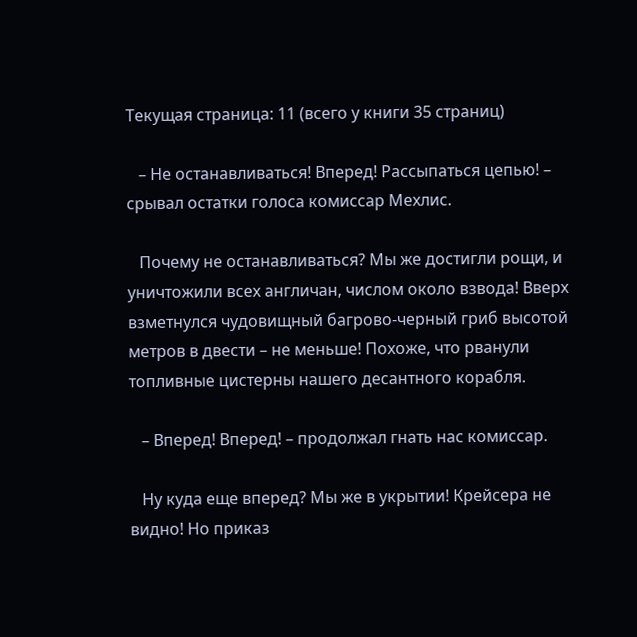Текущая страница: 11 (всего у книги 35 страниц)

   – Не останавливаться! Вперед! Рассыпаться цепью! – срывал остатки голоса комиссар Мехлис.

   Почему не останавливаться? Мы же достигли рощи, и уничтожили всех англичан, числом около взвода! Вверх взметнулся чудовищный багрово-черный гриб высотой метров в двести – не меньше! Похоже, что рванули топливные цистерны нашего десантного корабля.

   – Вперед! Вперед! – продолжал гнать нас комиссар.

   Ну куда еще вперед? Мы же в укрытии! Крейсера не видно! Но приказ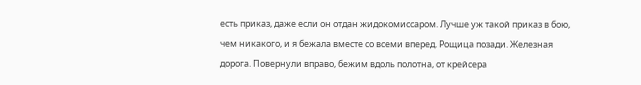есть приказ, даже если он отдан жидокомиссаром. Лучше уж такой приказ в бою, чем никакого, и я бежала вместе со всеми вперед. Рощица позади. Железная дорога. Повернули вправо, бежим вдоль полотна, от крейсера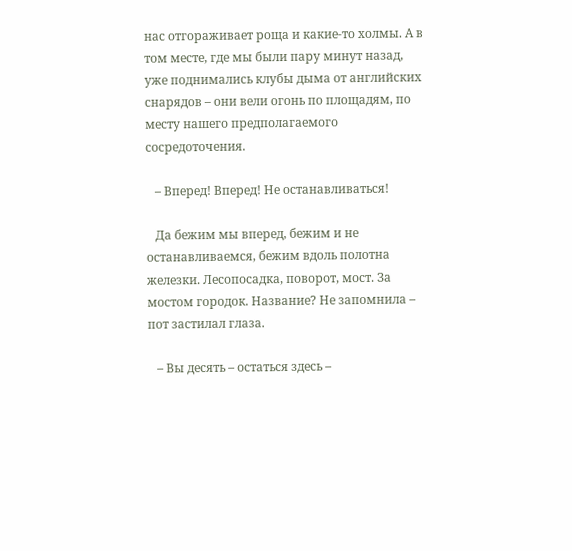нас отгораживает роща и какие-то холмы. А в том месте, где мы были пару минут назад, уже поднимались клубы дыма от английских снарядов – они вели огонь по площадям, по месту нашего предполагаемого сосредоточения.

   – Вперед! Вперед! Не останавливаться!

   Да бежим мы вперед, бежим и не останавливаемся, бежим вдоль полотна железки. Лесопосадка, поворот, мост. За мостом городок. Название? Не запомнила – пот застилал глаза.

   – Вы десять – остаться здесь –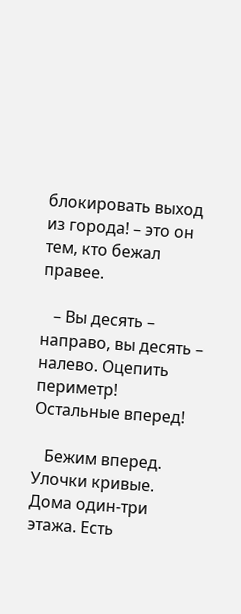блокировать выход из города! – это он тем, кто бежал правее.

   – Вы десять – направо, вы десять – налево. Оцепить периметр! Остальные вперед!

   Бежим вперед. Улочки кривые. Дома один-три этажа. Есть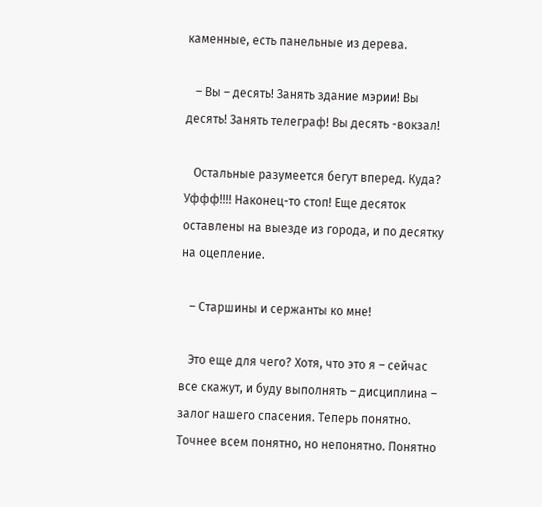каменные, есть панельные из дерева.

   – Вы – десять! Занять здание мэрии! Вы десять! Занять телеграф! Вы десять -вокзал!

   Остальные разумеется бегут вперед. Куда? Уффф!!!! Наконец-то стоп! Еще десяток оставлены на выезде из города, и по десятку на оцепление.

   – Старшины и сержанты ко мне!

   Это еще для чего? Хотя, что это я – сейчас все скажут, и буду выполнять – дисциплина – залог нашего спасения. Теперь понятно. Точнее всем понятно, но непонятно. Понятно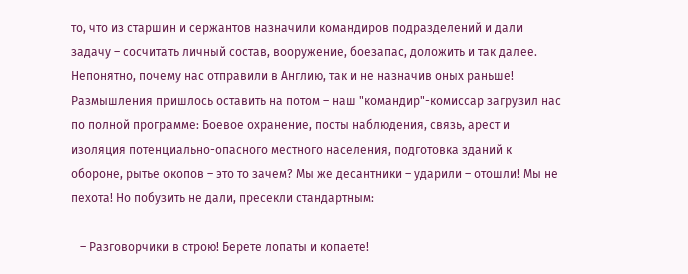то, что из старшин и сержантов назначили командиров подразделений и дали задачу – сосчитать личный состав, вооружение, боезапас, доложить и так далее. Непонятно, почему нас отправили в Англию, так и не назначив оных раньше! Размышления пришлось оставить на потом – наш "командир"-комиссар загрузил нас по полной программе: Боевое охранение, посты наблюдения, связь, арест и изоляция потенциально-опасного местного населения, подготовка зданий к обороне, рытье окопов – это то зачем? Мы же десантники – ударили – отошли! Мы не пехота! Но побузить не дали, пресекли стандартным:

   – Разговорчики в строю! Берете лопаты и копаете!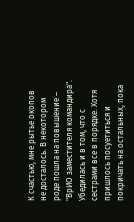К счастью, мне рытье окопов не досталось. В некотором роде пошла на повышение – "ВрИО заместителя командира". Убедилась и в том, что с сестрами все в порядке. Хотя пришлось посуетиться и покричать на остальных, пока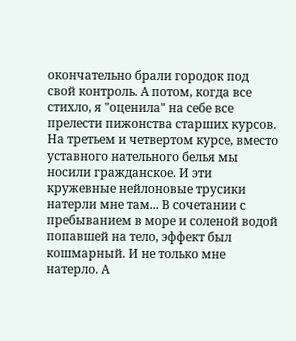окончательно брали городок под свой контроль. А потом, когда все стихло, я "оценила" на себе все прелести пижонства старших курсов. На третьем и четвертом курсе, вместо уставного нательного белья мы носили гражданское. И эти кружевные нейлоновые трусики натерли мне там... В сочетании с пребыванием в море и соленой водой попавшей на тело, эффект был кошмарный. И не только мне натерло. А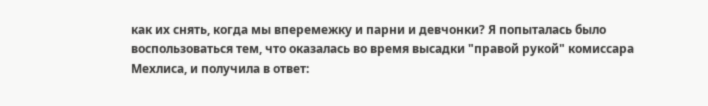как их снять, когда мы вперемежку и парни и девчонки? Я попыталась было воспользоваться тем, что оказалась во время высадки "правой рукой" комиссара Мехлиса, и получила в ответ: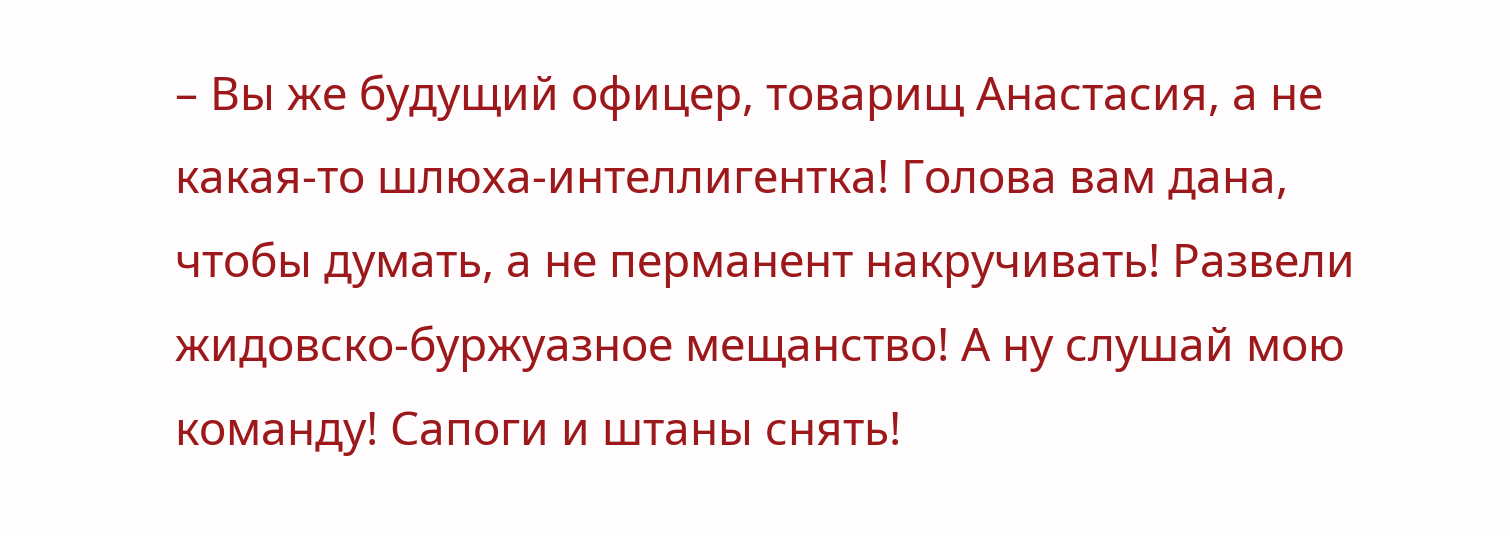– Вы же будущий офицер, товарищ Анастасия, а не какая-то шлюха-интеллигентка! Голова вам дана, чтобы думать, а не перманент накручивать! Развели жидовско-буржуазное мещанство! А ну слушай мою команду! Сапоги и штаны снять!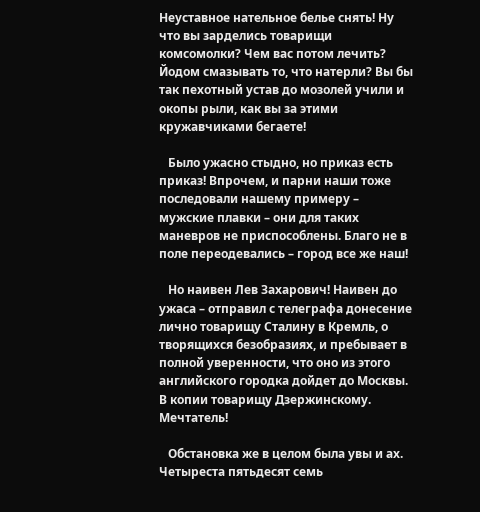Неуставное нательное белье снять! Ну что вы зарделись товарищи комсомолки? Чем вас потом лечить? Йодом смазывать то, что натерли? Вы бы так пехотный устав до мозолей учили и окопы рыли, как вы за этими кружавчиками бегаете!

   Было ужасно стыдно, но приказ есть приказ! Впрочем, и парни наши тоже последовали нашему примеру – мужские плавки – они для таких маневров не приспособлены. Благо не в поле переодевались – город все же наш!

   Но наивен Лев Захарович! Наивен до ужаса – отправил с телеграфа донесение лично товарищу Сталину в Кремль, о творящихся безобразиях, и пребывает в полной уверенности, что оно из этого английского городка дойдет до Москвы. В копии товарищу Дзержинскому. Мечтатель!

   Обстановка же в целом была увы и ах. Четыреста пятьдесят семь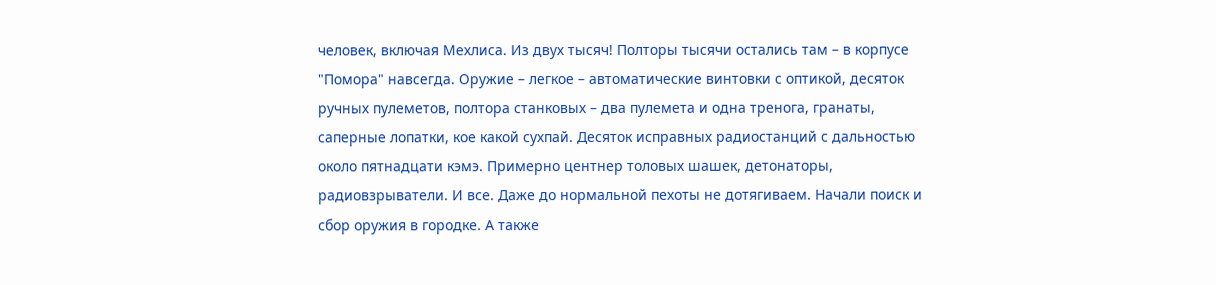человек, включая Мехлиса. Из двух тысяч! Полторы тысячи остались там – в корпусе "Помора" навсегда. Оружие – легкое – автоматические винтовки с оптикой, десяток ручных пулеметов, полтора станковых – два пулемета и одна тренога, гранаты, саперные лопатки, кое какой сухпай. Десяток исправных радиостанций с дальностью около пятнадцати кэмэ. Примерно центнер толовых шашек, детонаторы, радиовзрыватели. И все. Даже до нормальной пехоты не дотягиваем. Начали поиск и сбор оружия в городке. А также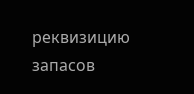реквизицию запасов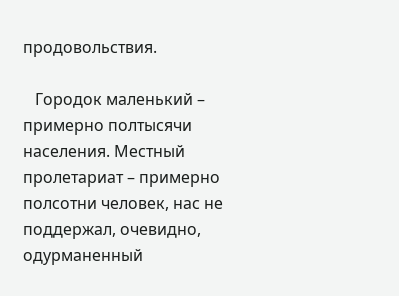продовольствия.

   Городок маленький – примерно полтысячи населения. Местный пролетариат – примерно полсотни человек, нас не поддержал, очевидно, одурманенный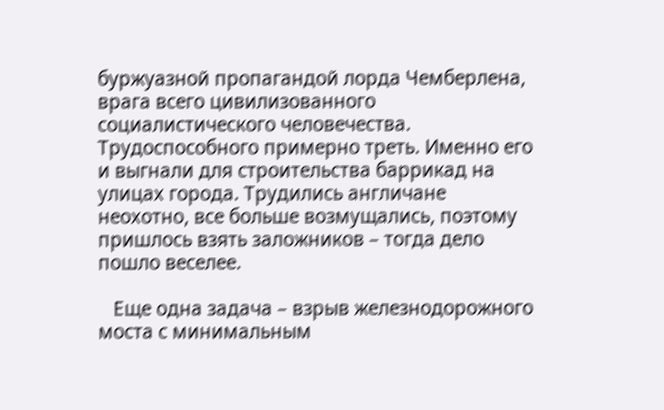буржуазной пропагандой лорда Чемберлена, врага всего цивилизованного социалистического человечества. Трудоспособного примерно треть. Именно его и выгнали для строительства баррикад на улицах города. Трудились англичане неохотно, все больше возмущались, поэтому пришлось взять заложников – тогда дело пошло веселее.

   Еще одна задача – взрыв железнодорожного моста с минимальным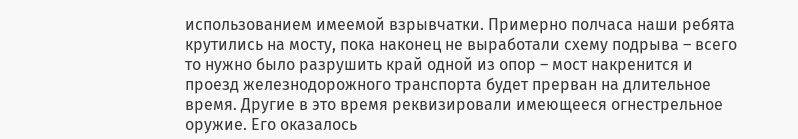использованием имеемой взрывчатки. Примерно полчаса наши ребята крутились на мосту, пока наконец не выработали схему подрыва – всего то нужно было разрушить край одной из опор – мост накренится и проезд железнодорожного транспорта будет прерван на длительное время. Другие в это время реквизировали имеющееся огнестрельное оружие. Его оказалось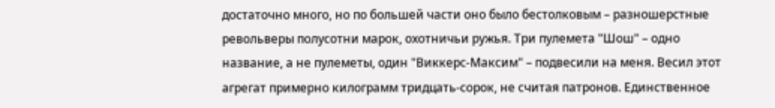достаточно много, но по большей части оно было бестолковым – разношерстные револьверы полусотни марок, охотничьи ружья. Три пулемета "Шош" – одно название, а не пулеметы, один "Виккерс-Максим" – подвесили на меня. Весил этот агрегат примерно килограмм тридцать-сорок, не считая патронов. Единственное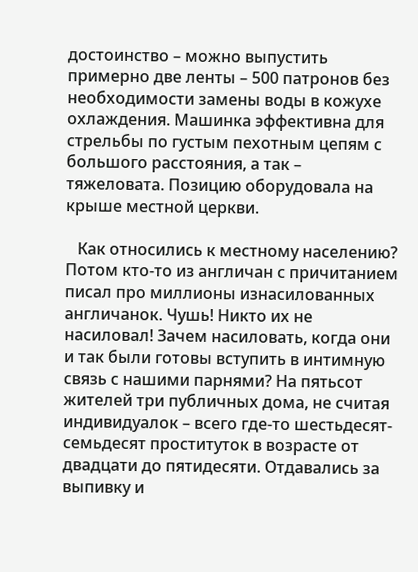достоинство – можно выпустить примерно две ленты – 500 патронов без необходимости замены воды в кожухе охлаждения. Машинка эффективна для стрельбы по густым пехотным цепям с большого расстояния, а так – тяжеловата. Позицию оборудовала на крыше местной церкви.

   Как относились к местному населению? Потом кто-то из англичан с причитанием писал про миллионы изнасилованных англичанок. Чушь! Никто их не насиловал! Зачем насиловать, когда они и так были готовы вступить в интимную связь с нашими парнями? На пятьсот жителей три публичных дома, не считая индивидуалок – всего где-то шестьдесят-семьдесят проституток в возрасте от двадцати до пятидесяти. Отдавались за выпивку и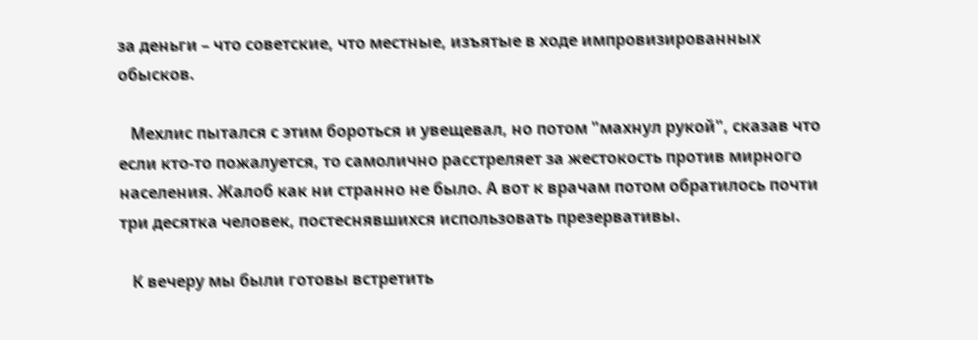за деньги – что советские, что местные, изъятые в ходе импровизированных обысков.

   Мехлис пытался с этим бороться и увещевал, но потом "махнул рукой", сказав что если кто-то пожалуется, то самолично расстреляет за жестокость против мирного населения. Жалоб как ни странно не было. А вот к врачам потом обратилось почти три десятка человек, постеснявшихся использовать презервативы.

   К вечеру мы были готовы встретить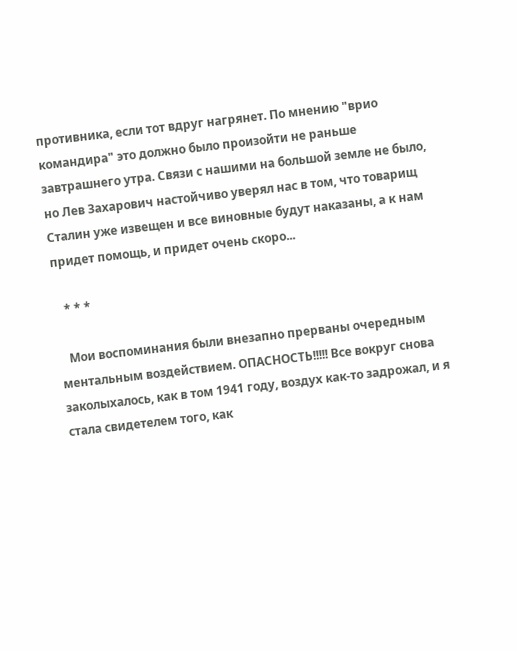противника, если тот вдруг нагрянет. По мнению "врио командира" это должно было произойти не раньше завтрашнего утра. Связи с нашими на большой земле не было, но Лев Захарович настойчиво уверял нас в том, что товарищ Сталин уже извещен и все виновные будут наказаны, а к нам придет помощь, и придет очень скоро...

   * * *

   Мои воспоминания были внезапно прерваны очередным ментальным воздействием. ОПАСНОСТЬ!!!!! Все вокруг снова заколыхалось, как в том 1941 году, воздух как-то задрожал, и я стала свидетелем того, как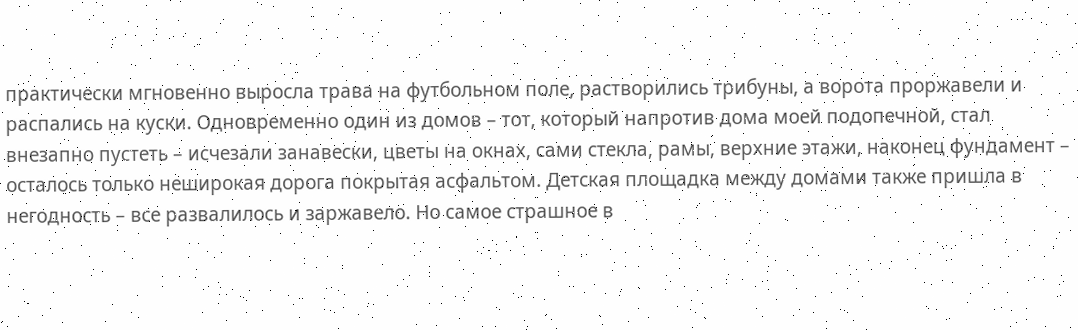практически мгновенно выросла трава на футбольном поле, растворились трибуны, а ворота проржавели и распались на куски. Одновременно один из домов – тот, который напротив дома моей подопечной, стал внезапно пустеть – исчезали занавески, цветы на окнах, сами стекла, рамы, верхние этажи, наконец фундамент – осталось только неширокая дорога покрытая асфальтом. Детская площадка между домами также пришла в негодность – все развалилось и заржавело. Но самое страшное в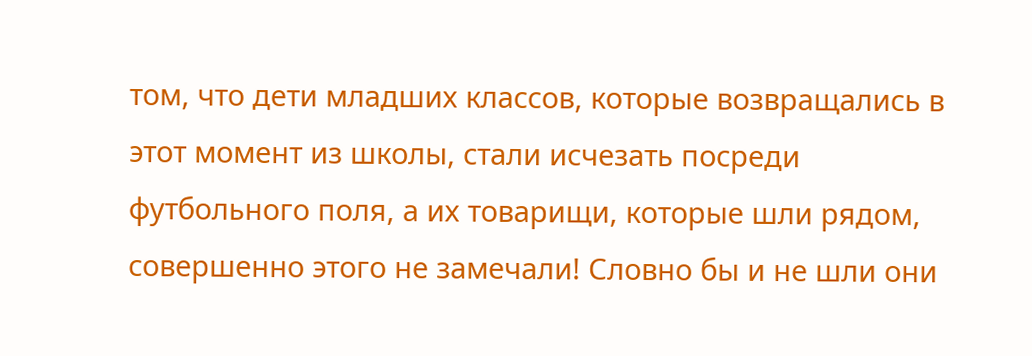том, что дети младших классов, которые возвращались в этот момент из школы, стали исчезать посреди футбольного поля, а их товарищи, которые шли рядом, совершенно этого не замечали! Словно бы и не шли они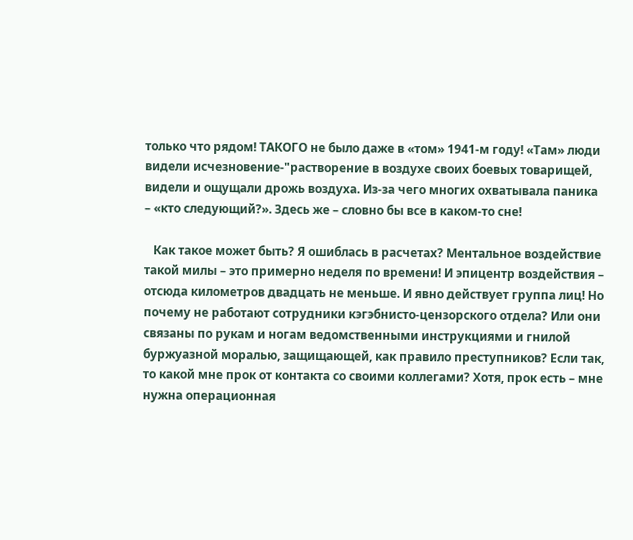только что рядом! ТАКОГО не было даже в «том» 1941-м году! «Там» люди видели исчезновение-"растворение в воздухе своих боевых товарищей, видели и ощущали дрожь воздуха. Из-за чего многих охватывала паника – «кто следующий?». Здесь же – словно бы все в каком-то сне!

   Как такое может быть? Я ошиблась в расчетах? Ментальное воздействие такой милы – это примерно неделя по времени! И эпицентр воздействия – отсюда километров двадцать не меньше. И явно действует группа лиц! Но почему не работают сотрудники кэгэбнисто-цензорского отдела? Или они связаны по рукам и ногам ведомственными инструкциями и гнилой буржуазной моралью, защищающей, как правило преступников? Если так, то какой мне прок от контакта со своими коллегами? Хотя, прок есть – мне нужна операционная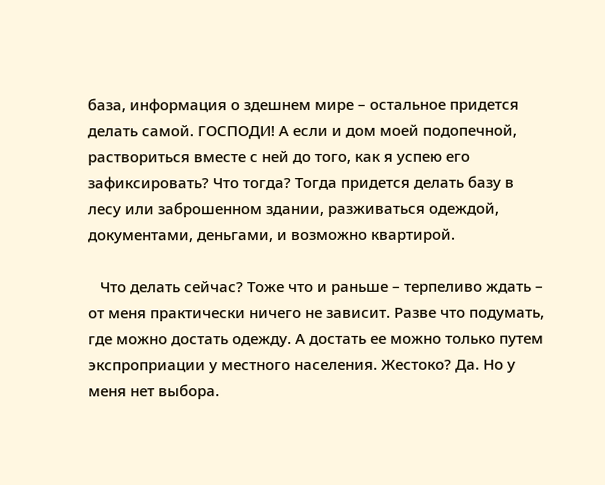база, информация о здешнем мире – остальное придется делать самой. ГОСПОДИ! А если и дом моей подопечной, раствориться вместе с ней до того, как я успею его зафиксировать? Что тогда? Тогда придется делать базу в лесу или заброшенном здании, разживаться одеждой, документами, деньгами, и возможно квартирой.

   Что делать сейчас? Тоже что и раньше – терпеливо ждать – от меня практически ничего не зависит. Разве что подумать, где можно достать одежду. А достать ее можно только путем экспроприации у местного населения. Жестоко? Да. Но у меня нет выбора.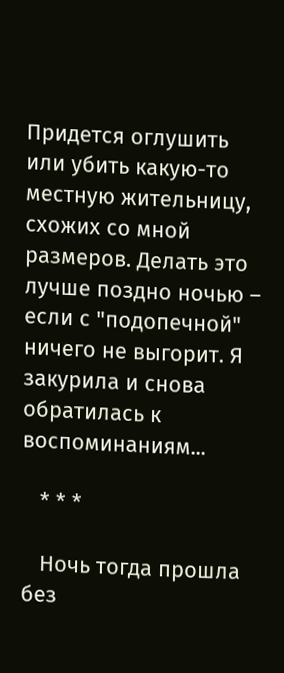Придется оглушить или убить какую-то местную жительницу, схожих со мной размеров. Делать это лучше поздно ночью – если с "подопечной" ничего не выгорит. Я закурила и снова обратилась к воспоминаниям...

   * * *

   Ночь тогда прошла без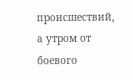происшествий, а утром от боевого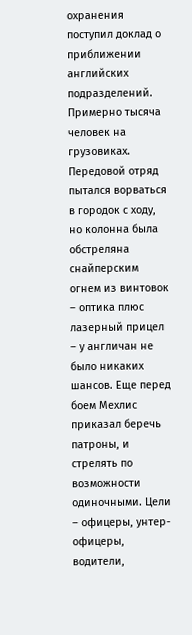охранения поступил доклад о приближении английских подразделений. Примерно тысяча человек на грузовиках. Передовой отряд пытался ворваться в городок с ходу, но колонна была обстреляна снайперским огнем из винтовок – оптика плюс лазерный прицел – у англичан не было никаких шансов. Еще перед боем Мехлис приказал беречь патроны, и стрелять по возможности одиночными. Цели – офицеры, унтер-офицеры, водители,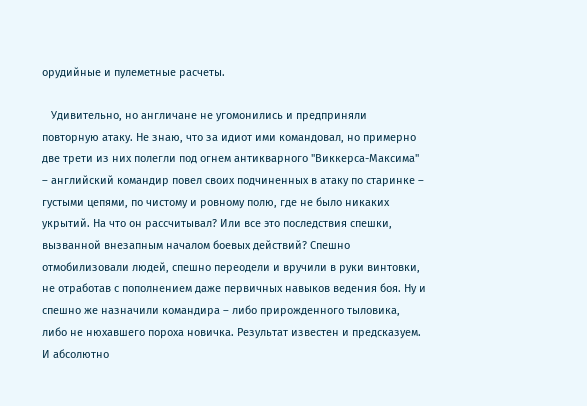орудийные и пулеметные расчеты.

   Удивительно, но англичане не угомонились и предприняли повторную атаку. Не знаю, что за идиот ими командовал, но примерно две трети из них полегли под огнем антикварного "Виккерса-Максима" – английский командир повел своих подчиненных в атаку по старинке – густыми цепями, по чистому и ровному полю, где не было никаких укрытий. На что он рассчитывал? Или все это последствия спешки, вызванной внезапным началом боевых действий? Спешно отмобилизовали людей, спешно переодели и вручили в руки винтовки, не отработав с пополнением даже первичных навыков ведения боя. Ну и спешно же назначили командира – либо прирожденного тыловика, либо не нюхавшего пороха новичка. Результат известен и предсказуем. И абсолютно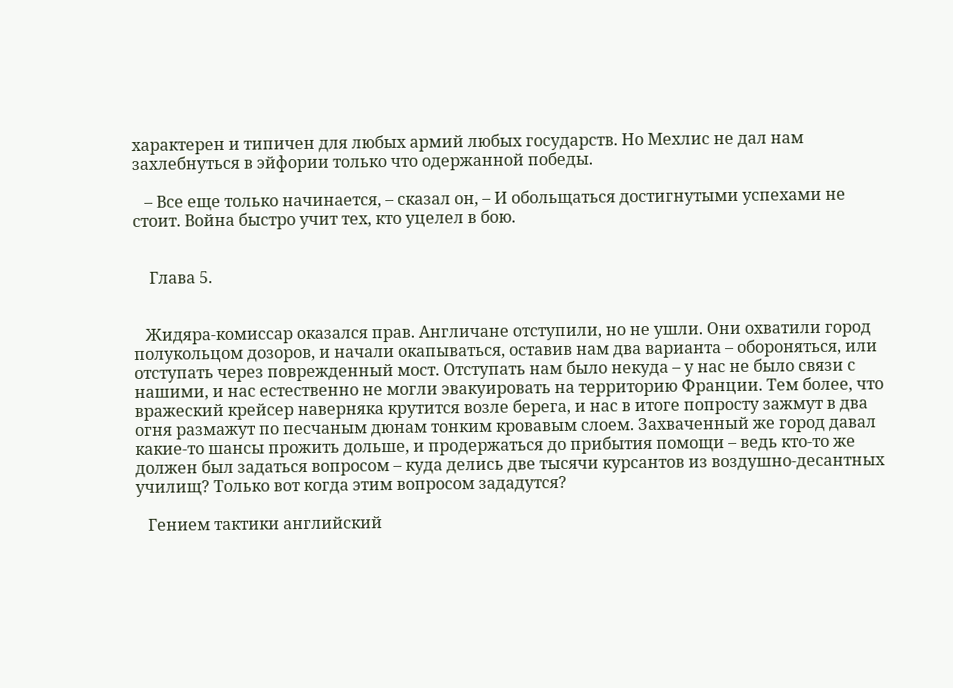характерен и типичен для любых армий любых государств. Но Мехлис не дал нам захлебнуться в эйфории только что одержанной победы.

   – Все еще только начинается, – сказал он, – И обольщаться достигнутыми успехами не стоит. Война быстро учит тех, кто уцелел в бою.


    Глава 5.


   Жидяра-комиссар оказался прав. Англичане отступили, но не ушли. Они охватили город полукольцом дозоров, и начали окапываться, оставив нам два варианта – обороняться, или отступать через поврежденный мост. Отступать нам было некуда – у нас не было связи с нашими, и нас естественно не могли эвакуировать на территорию Франции. Тем более, что вражеский крейсер наверняка крутится возле берега, и нас в итоге попросту зажмут в два огня размажут по песчаным дюнам тонким кровавым слоем. Захваченный же город давал какие-то шансы прожить дольше, и продержаться до прибытия помощи – ведь кто-то же должен был задаться вопросом – куда делись две тысячи курсантов из воздушно-десантных училищ? Только вот когда этим вопросом зададутся?

   Гением тактики английский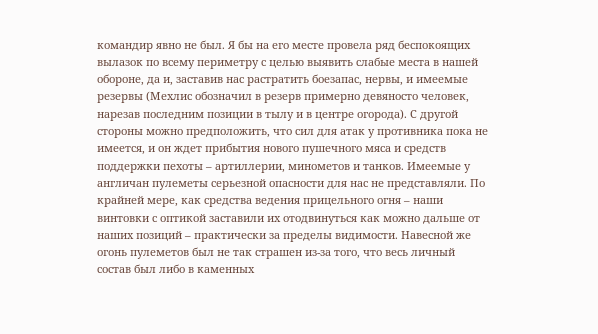командир явно не был. Я бы на его месте провела ряд беспокоящих вылазок по всему периметру с целью выявить слабые места в нашей обороне, да и, заставив нас растратить боезапас, нервы, и имеемые резервы (Мехлис обозначил в резерв примерно девяносто человек, нарезав последним позиции в тылу и в центре огорода). С другой стороны можно предположить, что сил для атак у противника пока не имеется, и он ждет прибытия нового пушечного мяса и средств поддержки пехоты – артиллерии, минометов и танков. Имеемые у англичан пулеметы серьезной опасности для нас не представляли. По крайней мере, как средства ведения прицельного огня – наши винтовки с оптикой заставили их отодвинуться как можно дальше от наших позиций – практически за пределы видимости. Навесной же огонь пулеметов был не так страшен из-за того, что весь личный состав был либо в каменных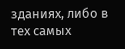зданиях, либо в тех самых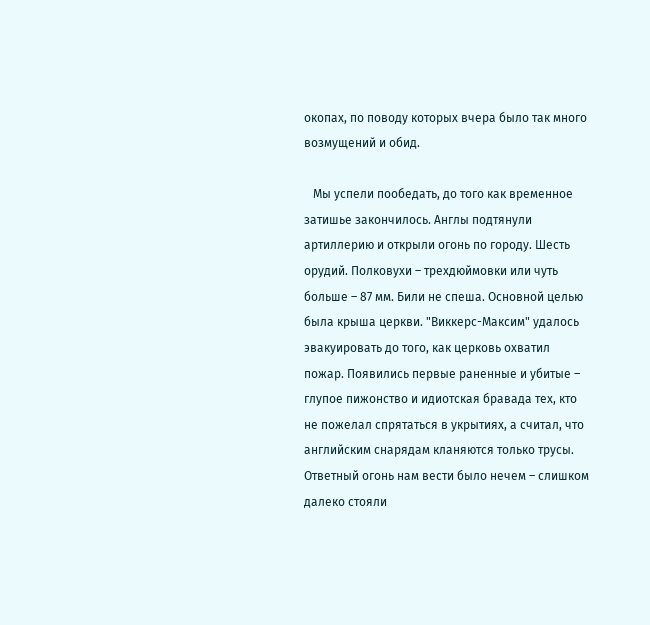окопах, по поводу которых вчера было так много возмущений и обид.

   Мы успели пообедать, до того как временное затишье закончилось. Англы подтянули артиллерию и открыли огонь по городу. Шесть орудий. Полковухи – трехдюймовки или чуть больше – 87 мм. Били не спеша. Основной целью была крыша церкви. "Виккерс-Максим" удалось эвакуировать до того, как церковь охватил пожар. Появились первые раненные и убитые – глупое пижонство и идиотская бравада тех, кто не пожелал спрятаться в укрытиях, а считал, что английским снарядам кланяются только трусы. Ответный огонь нам вести было нечем – слишком далеко стояли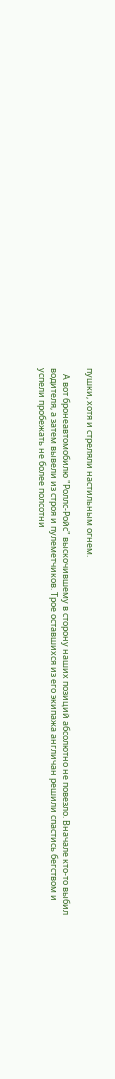пушки, хотя и стреляли настильным огнем.

   А вот бронеавтомобилю "Роллс-Ройс" выскочившему в сторону наших позиций абсолютно не повезло. Вначале кто-то выбил водителя, а затем вывели из строя и пулеметчиков. Трое оставшихся из его экипажа англичан решили спастись бегством и успели пробежать не более полсотни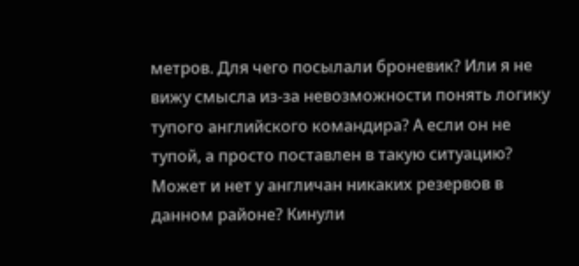метров. Для чего посылали броневик? Или я не вижу смысла из-за невозможности понять логику тупого английского командира? А если он не тупой, а просто поставлен в такую ситуацию? Может и нет у англичан никаких резервов в данном районе? Кинули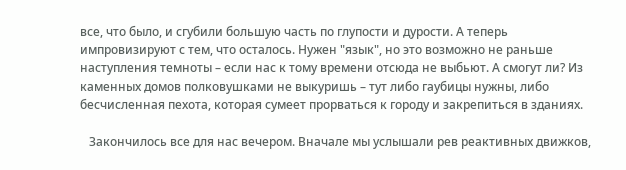все, что было, и сгубили большую часть по глупости и дурости. А теперь импровизируют с тем, что осталось. Нужен "язык", но это возможно не раньше наступления темноты – если нас к тому времени отсюда не выбьют. А смогут ли? Из каменных домов полковушками не выкуришь – тут либо гаубицы нужны, либо бесчисленная пехота, которая сумеет прорваться к городу и закрепиться в зданиях.

   Закончилось все для нас вечером. Вначале мы услышали рев реактивных движков,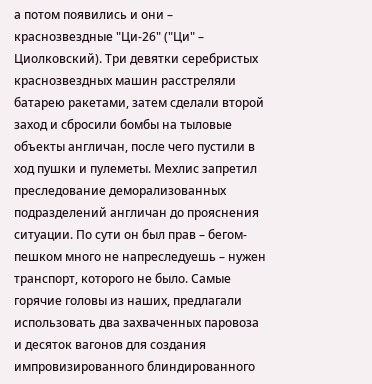а потом появились и они – краснозвездные "Ци-26" ("Ци" – Циолковский). Три девятки серебристых краснозвездных машин расстреляли батарею ракетами, затем сделали второй заход и сбросили бомбы на тыловые объекты англичан, после чего пустили в ход пушки и пулеметы. Мехлис запретил преследование деморализованных подразделений англичан до прояснения ситуации. По сути он был прав – бегом-пешком много не напреследуешь – нужен транспорт, которого не было. Самые горячие головы из наших, предлагали использовать два захваченных паровоза и десяток вагонов для создания импровизированного блиндированного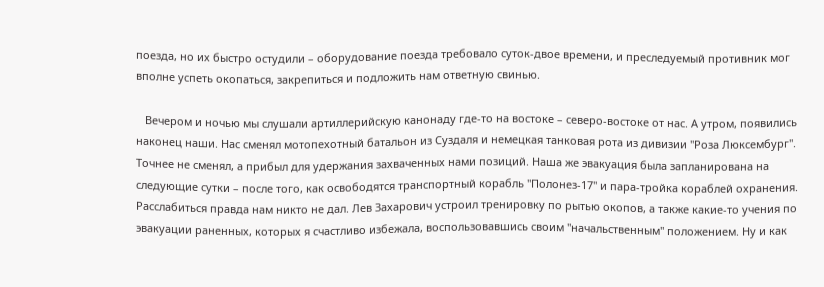поезда, но их быстро остудили – оборудование поезда требовало суток-двое времени, и преследуемый противник мог вполне успеть окопаться, закрепиться и подложить нам ответную свинью.

   Вечером и ночью мы слушали артиллерийскую канонаду где-то на востоке – северо-востоке от нас. А утром, появились наконец наши. Нас сменял мотопехотный батальон из Суздаля и немецкая танковая рота из дивизии "Роза Люксембург". Точнее не сменял, а прибыл для удержания захваченных нами позиций. Наша же эвакуация была запланирована на следующие сутки – после того, как освободятся транспортный корабль "Полонез-17" и пара-тройка кораблей охранения. Расслабиться правда нам никто не дал. Лев Захарович устроил тренировку по рытью окопов, а также какие-то учения по эвакуации раненных, которых я счастливо избежала, воспользовавшись своим "начальственным" положением. Ну и как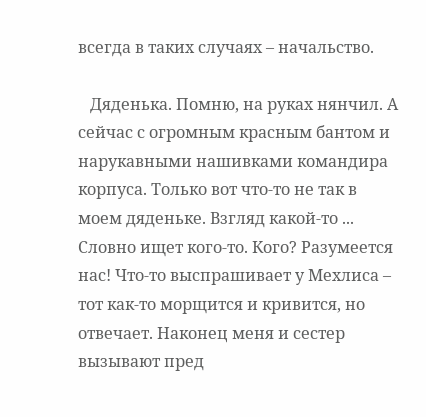всегда в таких случаях – начальство.

   Дяденька. Помню, на руках нянчил. А сейчас с огромным красным бантом и нарукавными нашивками командира корпуса. Только вот что-то не так в моем дяденьке. Взгляд какой-то ... Словно ищет кого-то. Кого? Разумеется нас! Что-то выспрашивает у Мехлиса – тот как-то морщится и кривится, но отвечает. Наконец меня и сестер вызывают пред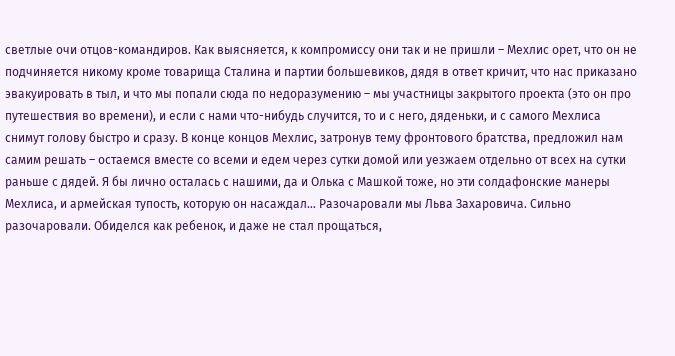светлые очи отцов-командиров. Как выясняется, к компромиссу они так и не пришли – Мехлис орет, что он не подчиняется никому кроме товарища Сталина и партии большевиков, дядя в ответ кричит, что нас приказано эвакуировать в тыл, и что мы попали сюда по недоразумению – мы участницы закрытого проекта (это он про путешествия во времени), и если с нами что-нибудь случится, то и с него, дяденьки, и с самого Мехлиса снимут голову быстро и сразу. В конце концов Мехлис, затронув тему фронтового братства, предложил нам самим решать – остаемся вместе со всеми и едем через сутки домой или уезжаем отдельно от всех на сутки раньше с дядей. Я бы лично осталась с нашими, да и Олька с Машкой тоже, но эти солдафонские манеры Мехлиса, и армейская тупость, которую он насаждал... Разочаровали мы Льва Захаровича. Сильно разочаровали. Обиделся как ребенок, и даже не стал прощаться,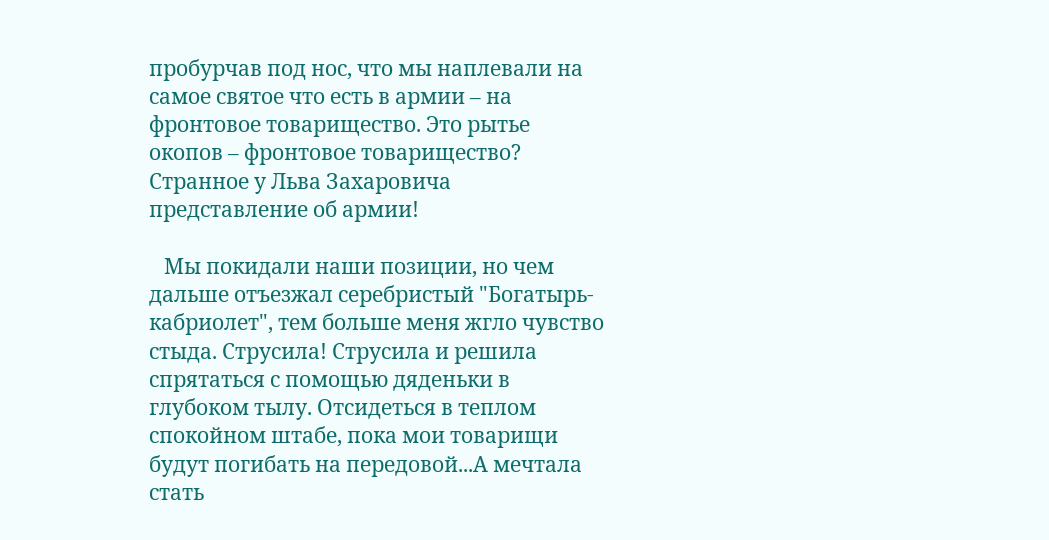пробурчав под нос, что мы наплевали на самое святое что есть в армии – на фронтовое товарищество. Это рытье окопов – фронтовое товарищество? Странное у Льва Захаровича представление об армии!

   Мы покидали наши позиции, но чем дальше отъезжал серебристый "Богатырь-кабриолет", тем больше меня жгло чувство стыда. Струсила! Струсила и решила спрятаться с помощью дяденьки в глубоком тылу. Отсидеться в теплом спокойном штабе, пока мои товарищи будут погибать на передовой...А мечтала стать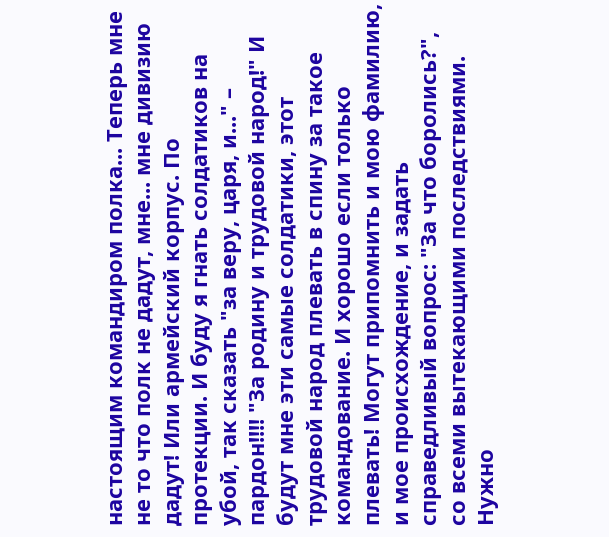настоящим командиром полка... Теперь мне не то что полк не дадут, мне... мне дивизию дадут! Или армейский корпус. По протекции. И буду я гнать солдатиков на убой, так сказать "за веру, царя, и..." – пардон!!!! "За родину и трудовой народ!" И будут мне эти самые солдатики, этот трудовой народ плевать в спину за такое командование. И хорошо если только плевать! Могут припомнить и мою фамилию, и мое происхождение, и задать справедливый вопрос: "За что боролись?", со всеми вытекающими последствиями. Нужно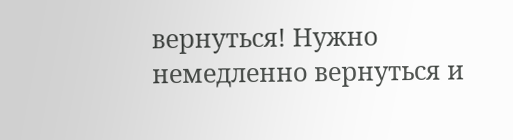вернуться! Нужно немедленно вернуться и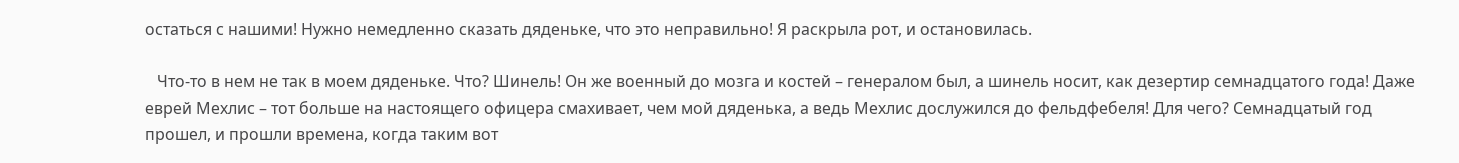остаться с нашими! Нужно немедленно сказать дяденьке, что это неправильно! Я раскрыла рот, и остановилась.

   Что-то в нем не так в моем дяденьке. Что? Шинель! Он же военный до мозга и костей – генералом был, а шинель носит, как дезертир семнадцатого года! Даже еврей Мехлис – тот больше на настоящего офицера смахивает, чем мой дяденька, а ведь Мехлис дослужился до фельдфебеля! Для чего? Семнадцатый год прошел, и прошли времена, когда таким вот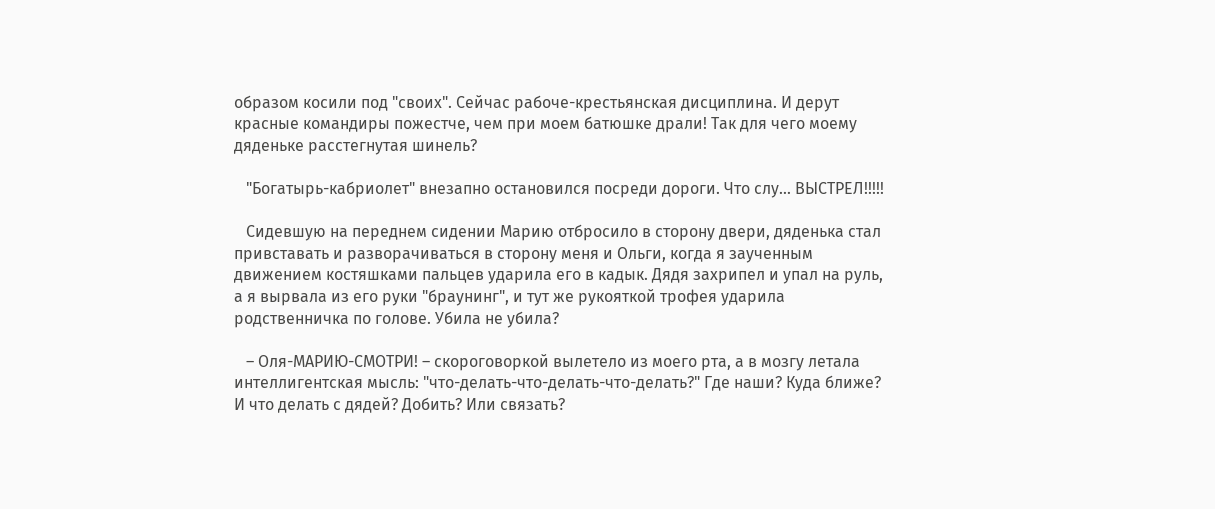образом косили под "своих". Сейчас рабоче-крестьянская дисциплина. И дерут красные командиры пожестче, чем при моем батюшке драли! Так для чего моему дяденьке расстегнутая шинель?

   "Богатырь-кабриолет" внезапно остановился посреди дороги. Что слу... ВЫСТРЕЛ!!!!!

   Сидевшую на переднем сидении Марию отбросило в сторону двери, дяденька стал привставать и разворачиваться в сторону меня и Ольги, когда я заученным движением костяшками пальцев ударила его в кадык. Дядя захрипел и упал на руль, а я вырвала из его руки "браунинг", и тут же рукояткой трофея ударила родственничка по голове. Убила не убила?

   – Оля-МАРИЮ-СМОТРИ! – скороговоркой вылетело из моего рта, а в мозгу летала интеллигентская мысль: "что-делать-что-делать-что-делать?" Где наши? Куда ближе? И что делать с дядей? Добить? Или связать?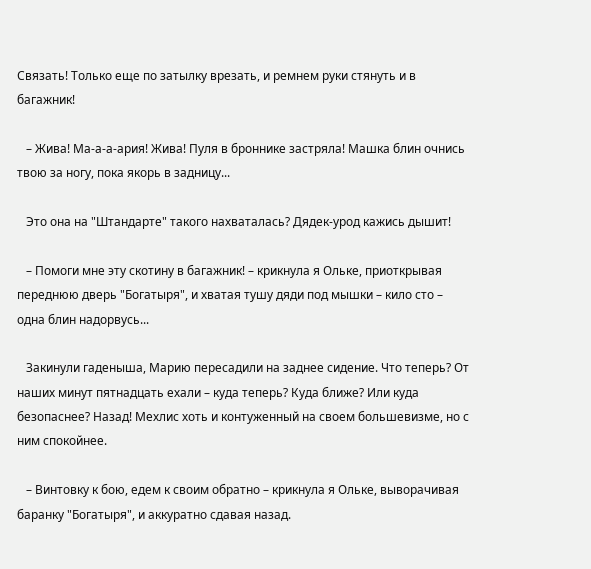Связать! Только еще по затылку врезать, и ремнем руки стянуть и в багажник!

   – Жива! Ма-а-а-ария! Жива! Пуля в броннике застряла! Машка блин очнись твою за ногу, пока якорь в задницу...

   Это она на "Штандарте" такого нахваталась? Дядек-урод кажись дышит!

   – Помоги мне эту скотину в багажник! – крикнула я Ольке, приоткрывая переднюю дверь "Богатыря", и хватая тушу дяди под мышки – кило сто – одна блин надорвусь...

   Закинули гаденыша, Марию пересадили на заднее сидение. Что теперь? От наших минут пятнадцать ехали – куда теперь? Куда ближе? Или куда безопаснее? Назад! Мехлис хоть и контуженный на своем большевизме, но с ним спокойнее.

   – Винтовку к бою, едем к своим обратно – крикнула я Ольке, выворачивая баранку "Богатыря", и аккуратно сдавая назад.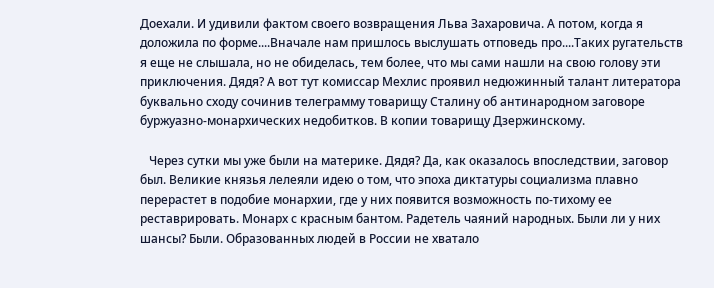Доехали. И удивили фактом своего возвращения Льва Захаровича. А потом, когда я доложила по форме....Вначале нам пришлось выслушать отповедь про....Таких ругательств я еще не слышала, но не обиделась, тем более, что мы сами нашли на свою голову эти приключения. Дядя? А вот тут комиссар Мехлис проявил недюжинный талант литератора буквально сходу сочинив телеграмму товарищу Сталину об антинародном заговоре буржуазно-монархических недобитков. В копии товарищу Дзержинскому.

   Через сутки мы уже были на материке. Дядя? Да, как оказалось впоследствии, заговор был. Великие князья лелеяли идею о том, что эпоха диктатуры социализма плавно перерастет в подобие монархии, где у них появится возможность по-тихому ее реставрировать. Монарх с красным бантом. Радетель чаяний народных. Были ли у них шансы? Были. Образованных людей в России не хватало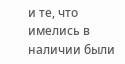и те, что имелись в наличии были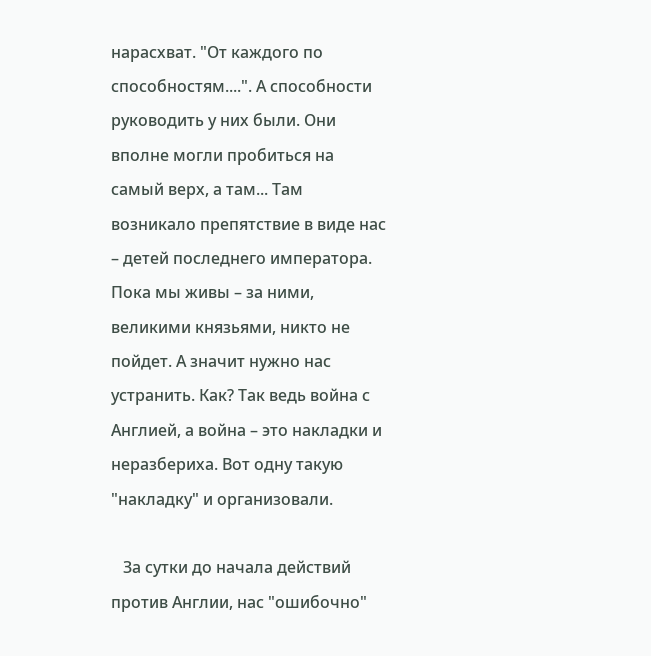нарасхват. "От каждого по способностям....". А способности руководить у них были. Они вполне могли пробиться на самый верх, а там... Там возникало препятствие в виде нас – детей последнего императора. Пока мы живы – за ними, великими князьями, никто не пойдет. А значит нужно нас устранить. Как? Так ведь война с Англией, а война – это накладки и неразбериха. Вот одну такую "накладку" и организовали.

   За сутки до начала действий против Англии, нас "ошибочно"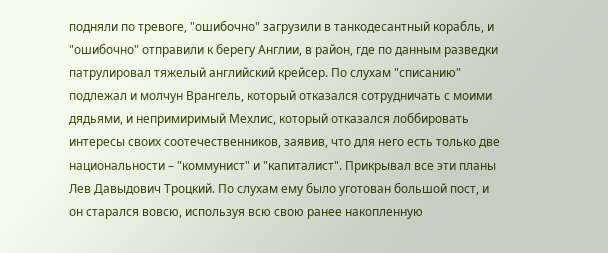подняли по тревоге, "ошибочно" загрузили в танкодесантный корабль, и "ошибочно" отправили к берегу Англии, в район, где по данным разведки патрулировал тяжелый английский крейсер. По слухам "списанию" подлежал и молчун Врангель, который отказался сотрудничать с моими дядьями, и непримиримый Мехлис, который отказался лоббировать интересы своих соотечественников, заявив, что для него есть только две национальности – "коммунист" и "капиталист". Прикрывал все эти планы Лев Давыдович Троцкий. По слухам ему было уготован большой пост, и он старался вовсю, используя всю свою ранее накопленную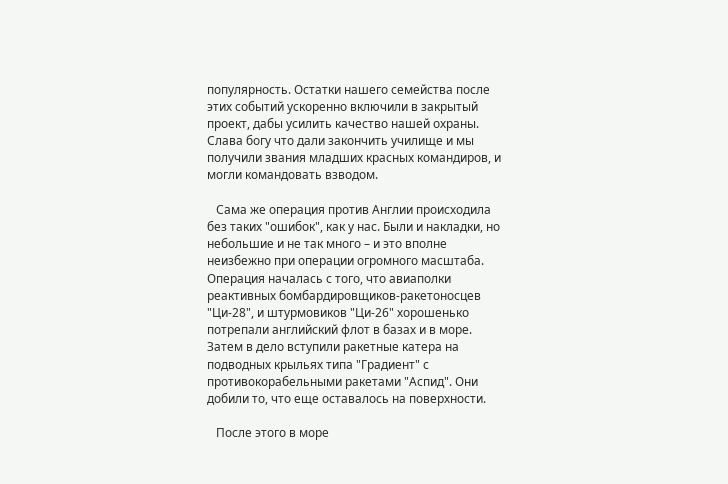популярность. Остатки нашего семейства после этих событий ускоренно включили в закрытый проект, дабы усилить качество нашей охраны. Слава богу что дали закончить училище и мы получили звания младших красных командиров, и могли командовать взводом.

   Сама же операция против Англии происходила без таких "ошибок", как у нас. Были и накладки, но небольшие и не так много – и это вполне неизбежно при операции огромного масштаба. Операция началась с того, что авиаполки реактивных бомбардировщиков-ракетоносцев "Ци-28", и штурмовиков "Ци-26" хорошенько потрепали английский флот в базах и в море. Затем в дело вступили ракетные катера на подводных крыльях типа "Градиент" с противокорабельными ракетами "Аспид". Они добили то, что еще оставалось на поверхности.

   После этого в море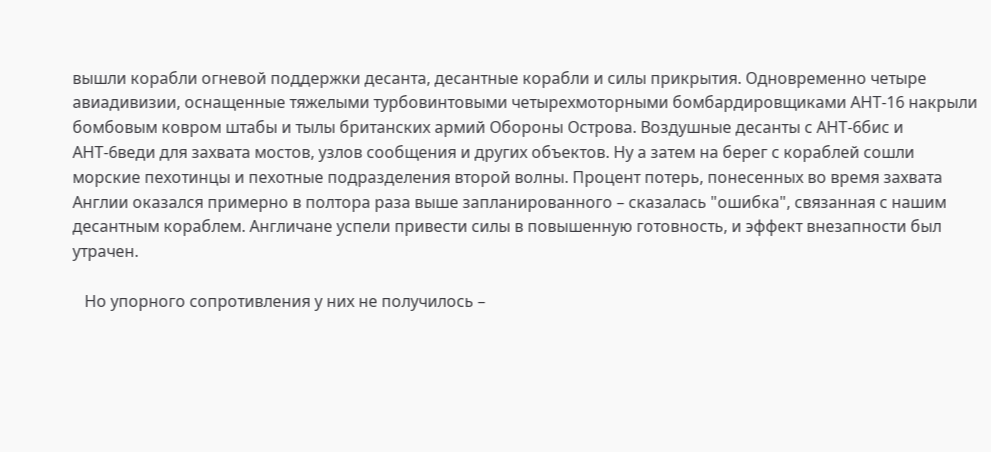вышли корабли огневой поддержки десанта, десантные корабли и силы прикрытия. Одновременно четыре авиадивизии, оснащенные тяжелыми турбовинтовыми четырехмоторными бомбардировщиками АНТ-16 накрыли бомбовым ковром штабы и тылы британских армий Обороны Острова. Воздушные десанты с АНТ-6бис и АНТ-6веди для захвата мостов, узлов сообщения и других объектов. Ну а затем на берег с кораблей сошли морские пехотинцы и пехотные подразделения второй волны. Процент потерь, понесенных во время захвата Англии оказался примерно в полтора раза выше запланированного – сказалась "ошибка", связанная с нашим десантным кораблем. Англичане успели привести силы в повышенную готовность, и эффект внезапности был утрачен.

   Но упорного сопротивления у них не получилось –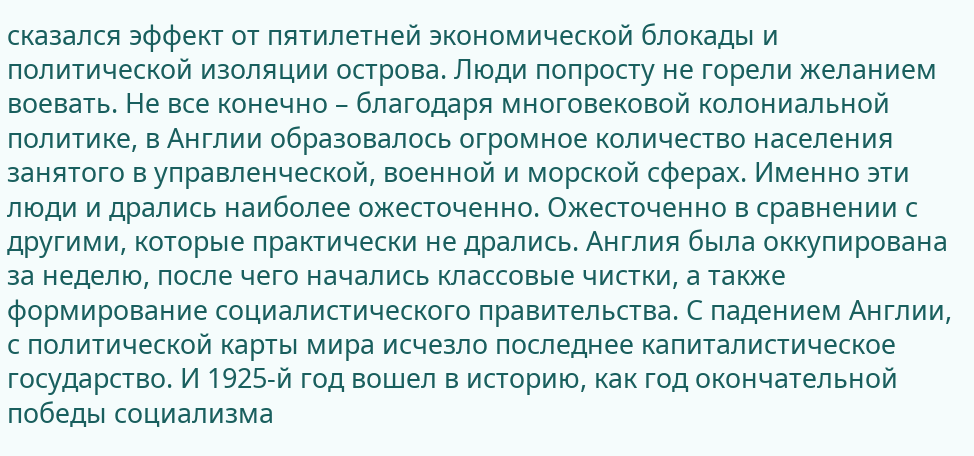сказался эффект от пятилетней экономической блокады и политической изоляции острова. Люди попросту не горели желанием воевать. Не все конечно – благодаря многовековой колониальной политике, в Англии образовалось огромное количество населения занятого в управленческой, военной и морской сферах. Именно эти люди и дрались наиболее ожесточенно. Ожесточенно в сравнении с другими, которые практически не дрались. Англия была оккупирована за неделю, после чего начались классовые чистки, а также формирование социалистического правительства. С падением Англии, с политической карты мира исчезло последнее капиталистическое государство. И 1925-й год вошел в историю, как год окончательной победы социализма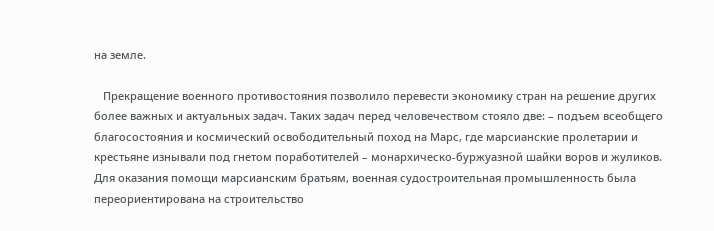на земле.

   Прекращение военного противостояния позволило перевести экономику стран на решение других более важных и актуальных задач. Таких задач перед человечеством стояло две: – подъем всеобщего благосостояния и космический освободительный поход на Марс, где марсианские пролетарии и крестьяне изнывали под гнетом поработителей – монархическо-буржуазной шайки воров и жуликов. Для оказания помощи марсианским братьям, военная судостроительная промышленность была переориентирована на строительство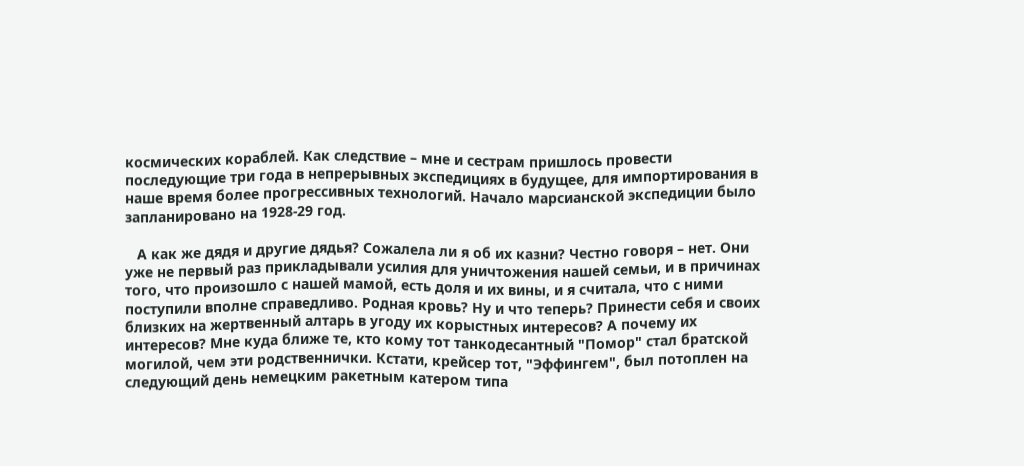космических кораблей. Как следствие – мне и сестрам пришлось провести последующие три года в непрерывных экспедициях в будущее, для импортирования в наше время более прогрессивных технологий. Начало марсианской экспедиции было запланировано на 1928-29 год.

   А как же дядя и другие дядья? Сожалела ли я об их казни? Честно говоря – нет. Они уже не первый раз прикладывали усилия для уничтожения нашей семьи, и в причинах того, что произошло с нашей мамой, есть доля и их вины, и я считала, что с ними поступили вполне справедливо. Родная кровь? Ну и что теперь? Принести себя и своих близких на жертвенный алтарь в угоду их корыстных интересов? А почему их интересов? Мне куда ближе те, кто кому тот танкодесантный "Помор" стал братской могилой, чем эти родственнички. Кстати, крейсер тот, "Эффингем", был потоплен на следующий день немецким ракетным катером типа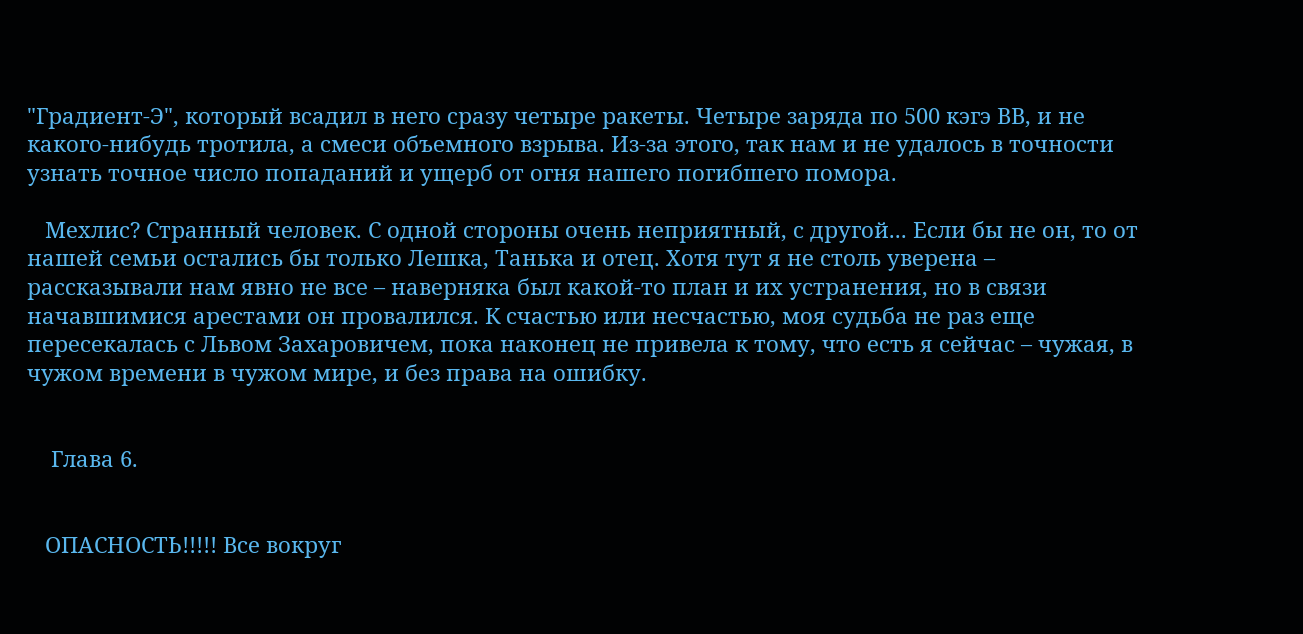"Градиент-Э", который всадил в него сразу четыре ракеты. Четыре заряда по 500 кэгэ ВВ, и не какого-нибудь тротила, а смеси объемного взрыва. Из-за этого, так нам и не удалось в точности узнать точное число попаданий и ущерб от огня нашего погибшего помора.

   Мехлис? Странный человек. С одной стороны очень неприятный, с другой... Если бы не он, то от нашей семьи остались бы только Лешка, Танька и отец. Хотя тут я не столь уверена – рассказывали нам явно не все – наверняка был какой-то план и их устранения, но в связи начавшимися арестами он провалился. К счастью или несчастью, моя судьба не раз еще пересекалась с Львом Захаровичем, пока наконец не привела к тому, что есть я сейчас – чужая, в чужом времени в чужом мире, и без права на ошибку.


    Глава 6.


   ОПАСНОСТЬ!!!!! Все вокруг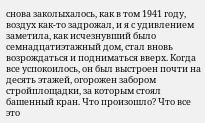снова заколыхалось, как в том 1941 году, воздух как-то задрожал, и я с удивлением заметила, как исчезнувший было семнадцатиэтажный дом, стал вновь возрождаться и подниматься вверх. Когда все успокоилось, он был выстроен почти на десять этажей, огорожен забором стройплощадки, за которым стоял башенный кран. Что произошло? Что все это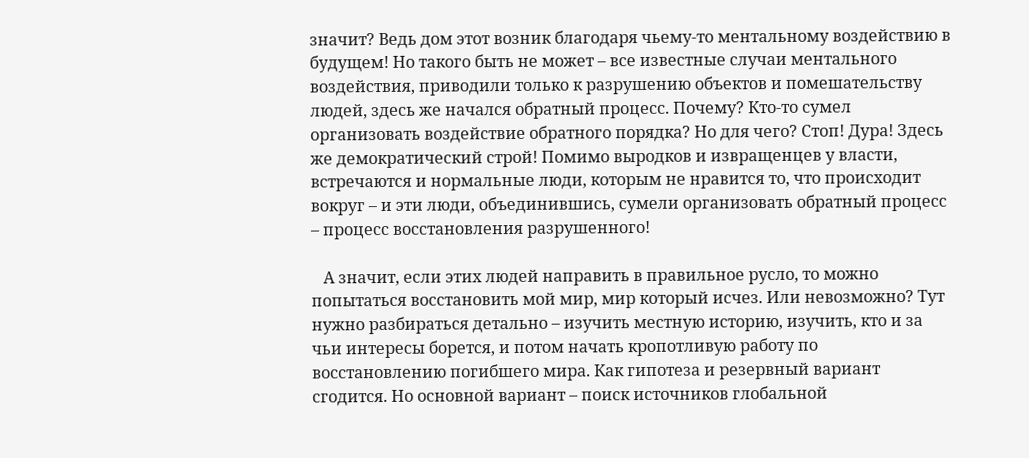значит? Ведь дом этот возник благодаря чьему-то ментальному воздействию в будущем! Но такого быть не может – все известные случаи ментального воздействия, приводили только к разрушению объектов и помешательству людей, здесь же начался обратный процесс. Почему? Кто-то сумел организовать воздействие обратного порядка? Но для чего? Стоп! Дура! Здесь же демократический строй! Помимо выродков и извращенцев у власти, встречаются и нормальные люди, которым не нравится то, что происходит вокруг – и эти люди, объединившись, сумели организовать обратный процесс – процесс восстановления разрушенного!

   А значит, если этих людей направить в правильное русло, то можно попытаться восстановить мой мир, мир который исчез. Или невозможно? Тут нужно разбираться детально – изучить местную историю, изучить, кто и за чьи интересы борется, и потом начать кропотливую работу по восстановлению погибшего мира. Как гипотеза и резервный вариант сгодится. Но основной вариант – поиск источников глобальной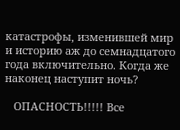катастрофы, изменившей мир и историю аж до семнадцатого года включительно. Когда же наконец наступит ночь?

   ОПАСНОСТЬ!!!!! Все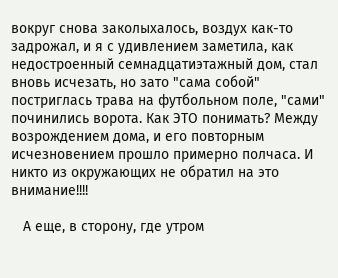вокруг снова заколыхалось, воздух как-то задрожал, и я с удивлением заметила, как недостроенный семнадцатиэтажный дом, стал вновь исчезать, но зато "сама собой" постриглась трава на футбольном поле, "сами" починились ворота. Как ЭТО понимать? Между возрождением дома, и его повторным исчезновением прошло примерно полчаса. И никто из окружающих не обратил на это внимание!!!!

   А еще, в сторону, где утром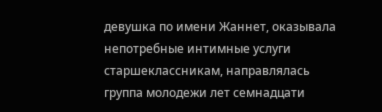девушка по имени Жаннет, оказывала непотребные интимные услуги старшеклассникам, направлялась группа молодежи лет семнадцати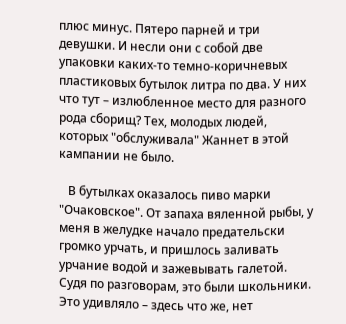плюс минус. Пятеро парней и три девушки. И несли они с собой две упаковки каких-то темно-коричневых пластиковых бутылок литра по два. У них что тут – излюбленное место для разного рода сборищ? Тех, молодых людей, которых "обслуживала" Жаннет в этой кампании не было.

   В бутылках оказалось пиво марки "Очаковское". От запаха вяленной рыбы, у меня в желудке начало предательски громко урчать, и пришлось заливать урчание водой и зажевывать галетой. Судя по разговорам, это были школьники. Это удивляло – здесь что же, нет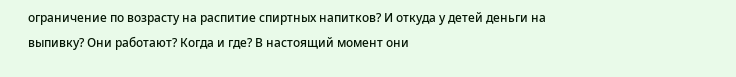ограничение по возрасту на распитие спиртных напитков? И откуда у детей деньги на выпивку? Они работают? Когда и где? В настоящий момент они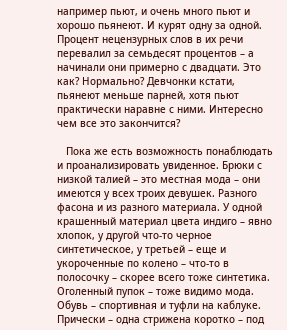например пьют, и очень много пьют и хорошо пьянеют. И курят одну за одной. Процент нецензурных слов в их речи перевалил за семьдесят процентов – а начинали они примерно с двадцати. Это как? Нормально? Девчонки кстати, пьянеют меньше парней, хотя пьют практически наравне с ними. Интересно чем все это закончится?

   Пока же есть возможность понаблюдать и проанализировать увиденное. Брюки с низкой талией – это местная мода – они имеются у всех троих девушек. Разного фасона и из разного материала. У одной крашенный материал цвета индиго – явно хлопок, у другой что-то черное синтетическое, у третьей – еще и укороченные по колено – что-то в полосочку – скорее всего тоже синтетика. Оголенный пупок – тоже видимо мода. Обувь – спортивная и туфли на каблуке. Прически – одна стрижена коротко – под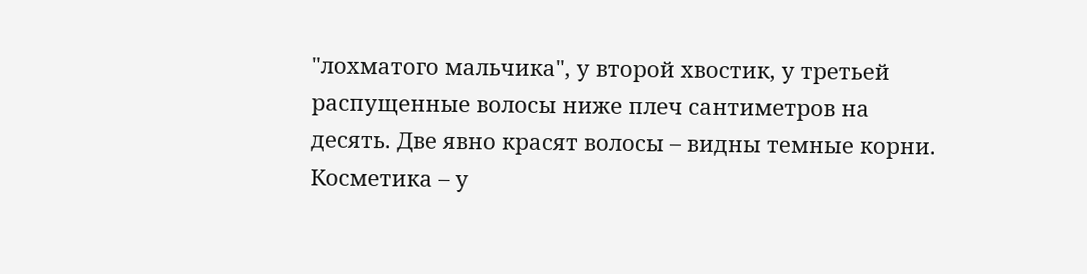"лохматого мальчика", у второй хвостик, у третьей распущенные волосы ниже плеч сантиметров на десять. Две явно красят волосы – видны темные корни. Косметика – у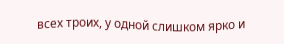всех троих, у одной слишком ярко и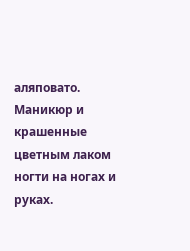аляповато. Маникюр и крашенные цветным лаком ногти на ногах и руках.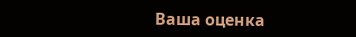Ваша оценка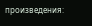произведения: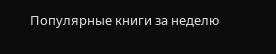Популярные книги за неделю